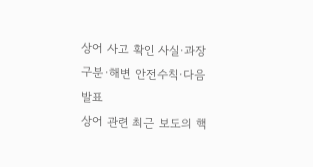상어 사고 확인 사실·과장 구분·해변 안전수칙·다음 발표
상어 관련 최근 보도의 핵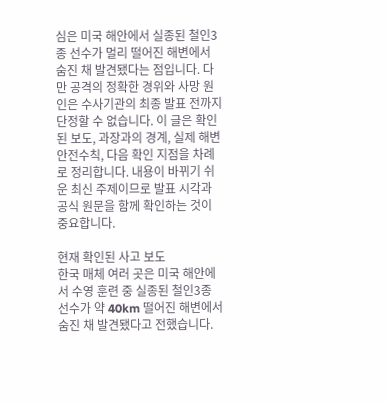심은 미국 해안에서 실종된 철인3종 선수가 멀리 떨어진 해변에서 숨진 채 발견됐다는 점입니다. 다만 공격의 정확한 경위와 사망 원인은 수사기관의 최종 발표 전까지 단정할 수 없습니다. 이 글은 확인된 보도, 과장과의 경계, 실제 해변 안전수칙, 다음 확인 지점을 차례로 정리합니다. 내용이 바뀌기 쉬운 최신 주제이므로 발표 시각과 공식 원문을 함께 확인하는 것이 중요합니다.

현재 확인된 사고 보도
한국 매체 여러 곳은 미국 해안에서 수영 훈련 중 실종된 철인3종 선수가 약 40km 떨어진 해변에서 숨진 채 발견됐다고 전했습니다.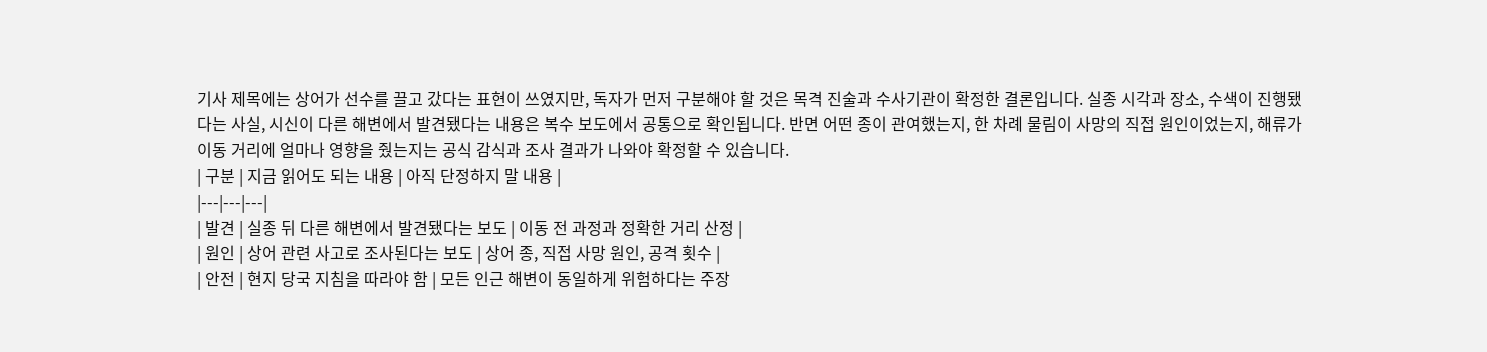기사 제목에는 상어가 선수를 끌고 갔다는 표현이 쓰였지만, 독자가 먼저 구분해야 할 것은 목격 진술과 수사기관이 확정한 결론입니다. 실종 시각과 장소, 수색이 진행됐다는 사실, 시신이 다른 해변에서 발견됐다는 내용은 복수 보도에서 공통으로 확인됩니다. 반면 어떤 종이 관여했는지, 한 차례 물림이 사망의 직접 원인이었는지, 해류가 이동 거리에 얼마나 영향을 줬는지는 공식 감식과 조사 결과가 나와야 확정할 수 있습니다.
| 구분 | 지금 읽어도 되는 내용 | 아직 단정하지 말 내용 |
|---|---|---|
| 발견 | 실종 뒤 다른 해변에서 발견됐다는 보도 | 이동 전 과정과 정확한 거리 산정 |
| 원인 | 상어 관련 사고로 조사된다는 보도 | 상어 종, 직접 사망 원인, 공격 횟수 |
| 안전 | 현지 당국 지침을 따라야 함 | 모든 인근 해변이 동일하게 위험하다는 주장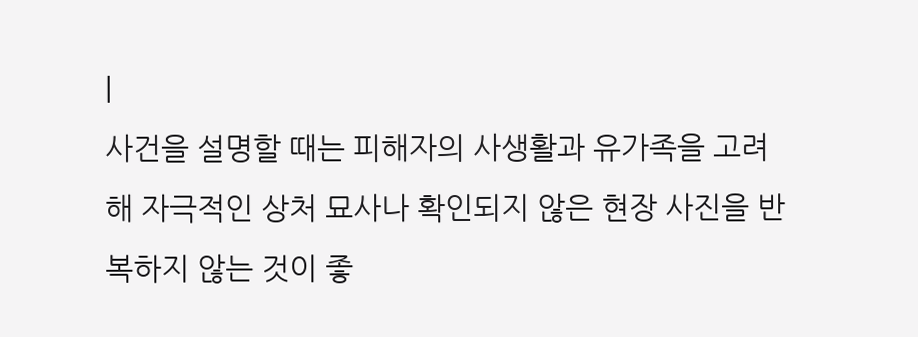|
사건을 설명할 때는 피해자의 사생활과 유가족을 고려해 자극적인 상처 묘사나 확인되지 않은 현장 사진을 반복하지 않는 것이 좋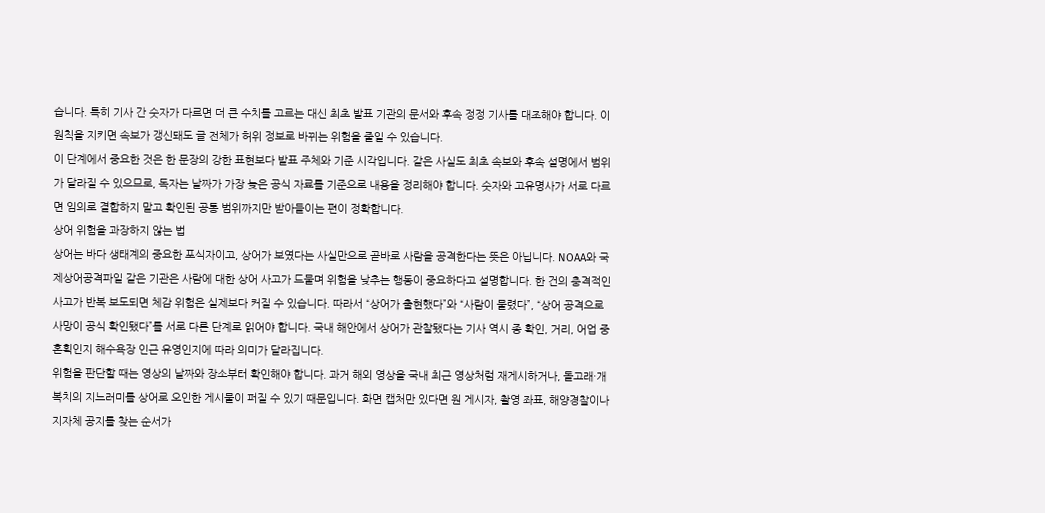습니다. 특히 기사 간 숫자가 다르면 더 큰 수치를 고르는 대신 최초 발표 기관의 문서와 후속 정정 기사를 대조해야 합니다. 이 원칙을 지키면 속보가 갱신돼도 글 전체가 허위 정보로 바뀌는 위험을 줄일 수 있습니다.
이 단계에서 중요한 것은 한 문장의 강한 표현보다 발표 주체와 기준 시각입니다. 같은 사실도 최초 속보와 후속 설명에서 범위가 달라질 수 있으므로, 독자는 날짜가 가장 늦은 공식 자료를 기준으로 내용을 정리해야 합니다. 숫자와 고유명사가 서로 다르면 임의로 결합하지 말고 확인된 공통 범위까지만 받아들이는 편이 정확합니다.
상어 위험을 과장하지 않는 법
상어는 바다 생태계의 중요한 포식자이고, 상어가 보였다는 사실만으로 곧바로 사람을 공격한다는 뜻은 아닙니다. NOAA와 국제상어공격파일 같은 기관은 사람에 대한 상어 사고가 드물며 위험을 낮추는 행동이 중요하다고 설명합니다. 한 건의 충격적인 사고가 반복 보도되면 체감 위험은 실제보다 커질 수 있습니다. 따라서 “상어가 출현했다”와 “사람이 물렸다”, “상어 공격으로 사망이 공식 확인됐다”를 서로 다른 단계로 읽어야 합니다. 국내 해안에서 상어가 관찰됐다는 기사 역시 종 확인, 거리, 어업 중 혼획인지 해수욕장 인근 유영인지에 따라 의미가 달라집니다.
위험을 판단할 때는 영상의 날짜와 장소부터 확인해야 합니다. 과거 해외 영상을 국내 최근 영상처럼 재게시하거나, 돌고래·개복치의 지느러미를 상어로 오인한 게시물이 퍼질 수 있기 때문입니다. 화면 캡처만 있다면 원 게시자, 촬영 좌표, 해양경찰이나 지자체 공지를 찾는 순서가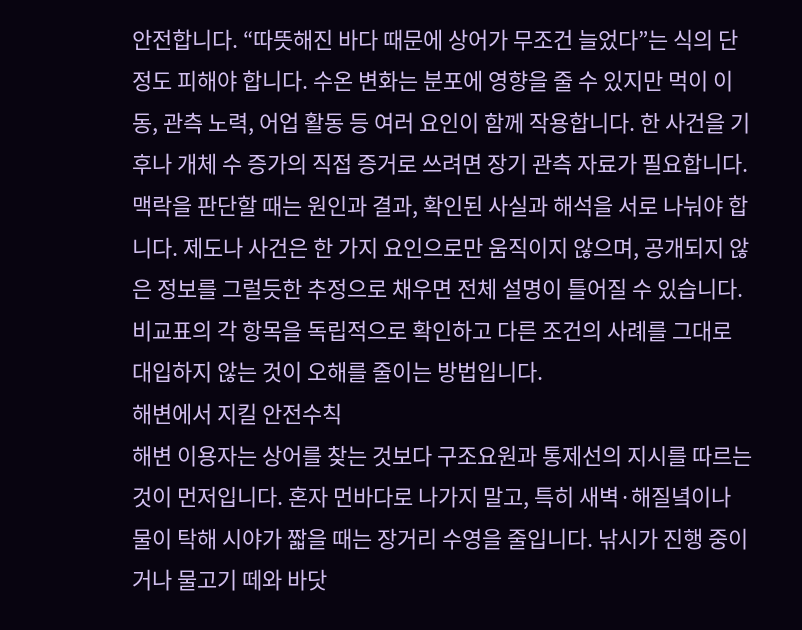안전합니다. “따뜻해진 바다 때문에 상어가 무조건 늘었다”는 식의 단정도 피해야 합니다. 수온 변화는 분포에 영향을 줄 수 있지만 먹이 이동, 관측 노력, 어업 활동 등 여러 요인이 함께 작용합니다. 한 사건을 기후나 개체 수 증가의 직접 증거로 쓰려면 장기 관측 자료가 필요합니다.
맥락을 판단할 때는 원인과 결과, 확인된 사실과 해석을 서로 나눠야 합니다. 제도나 사건은 한 가지 요인으로만 움직이지 않으며, 공개되지 않은 정보를 그럴듯한 추정으로 채우면 전체 설명이 틀어질 수 있습니다. 비교표의 각 항목을 독립적으로 확인하고 다른 조건의 사례를 그대로 대입하지 않는 것이 오해를 줄이는 방법입니다.
해변에서 지킬 안전수칙
해변 이용자는 상어를 찾는 것보다 구조요원과 통제선의 지시를 따르는 것이 먼저입니다. 혼자 먼바다로 나가지 말고, 특히 새벽·해질녘이나 물이 탁해 시야가 짧을 때는 장거리 수영을 줄입니다. 낚시가 진행 중이거나 물고기 떼와 바닷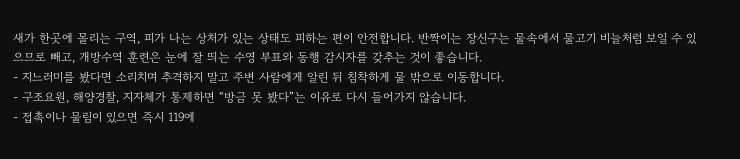새가 한곳에 몰리는 구역, 피가 나는 상처가 있는 상태도 피하는 편이 안전합니다. 반짝이는 장신구는 물속에서 물고기 비늘처럼 보일 수 있으므로 빼고, 개방수역 훈련은 눈에 잘 띄는 수영 부표와 동행 감시자를 갖추는 것이 좋습니다.
- 지느러미를 봤다면 소리치며 추격하지 말고 주변 사람에게 알린 뒤 침착하게 물 밖으로 이동합니다.
- 구조요원, 해양경찰, 지자체가 통제하면 “방금 못 봤다”는 이유로 다시 들어가지 않습니다.
- 접촉이나 물림이 있으면 즉시 119에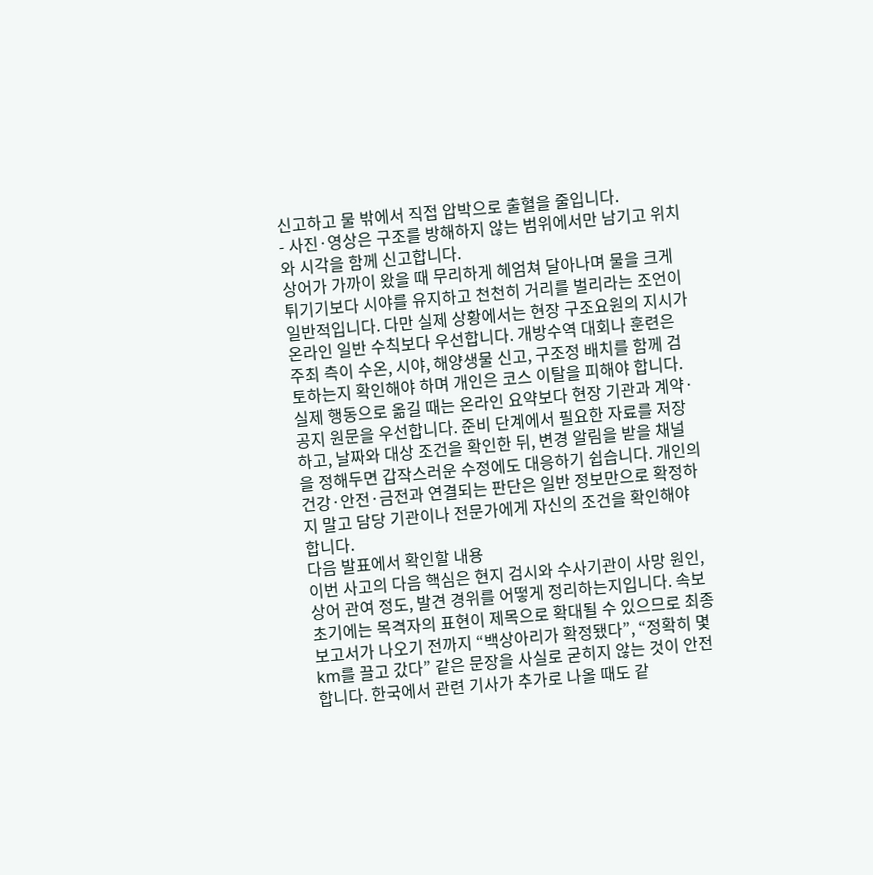신고하고 물 밖에서 직접 압박으로 출혈을 줄입니다.
- 사진·영상은 구조를 방해하지 않는 범위에서만 남기고 위치와 시각을 함께 신고합니다.
상어가 가까이 왔을 때 무리하게 헤엄쳐 달아나며 물을 크게 튀기기보다 시야를 유지하고 천천히 거리를 벌리라는 조언이 일반적입니다. 다만 실제 상황에서는 현장 구조요원의 지시가 온라인 일반 수칙보다 우선합니다. 개방수역 대회나 훈련은 주최 측이 수온, 시야, 해양생물 신고, 구조정 배치를 함께 검토하는지 확인해야 하며 개인은 코스 이탈을 피해야 합니다.
실제 행동으로 옮길 때는 온라인 요약보다 현장 기관과 계약·공지 원문을 우선합니다. 준비 단계에서 필요한 자료를 저장하고, 날짜와 대상 조건을 확인한 뒤, 변경 알림을 받을 채널을 정해두면 갑작스러운 수정에도 대응하기 쉽습니다. 개인의 건강·안전·금전과 연결되는 판단은 일반 정보만으로 확정하지 말고 담당 기관이나 전문가에게 자신의 조건을 확인해야 합니다.
다음 발표에서 확인할 내용
이번 사고의 다음 핵심은 현지 검시와 수사기관이 사망 원인, 상어 관여 정도, 발견 경위를 어떻게 정리하는지입니다. 속보 초기에는 목격자의 표현이 제목으로 확대될 수 있으므로 최종 보고서가 나오기 전까지 “백상아리가 확정됐다”, “정확히 몇 km를 끌고 갔다” 같은 문장을 사실로 굳히지 않는 것이 안전합니다. 한국에서 관련 기사가 추가로 나올 때도 같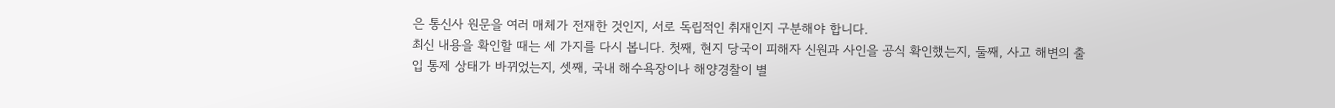은 통신사 원문을 여러 매체가 전재한 것인지, 서로 독립적인 취재인지 구분해야 합니다.
최신 내용을 확인할 때는 세 가지를 다시 봅니다. 첫째, 현지 당국이 피해자 신원과 사인을 공식 확인했는지, 둘째, 사고 해변의 출입 통제 상태가 바뀌었는지, 셋째, 국내 해수욕장이나 해양경찰이 별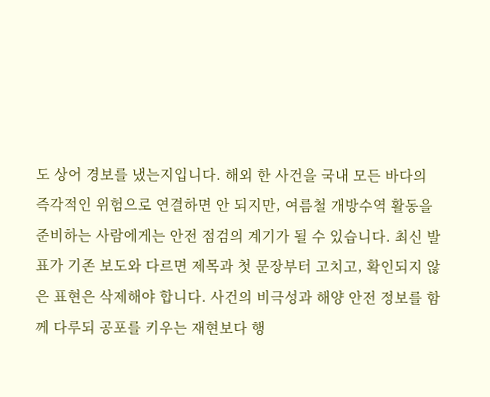도 상어 경보를 냈는지입니다. 해외 한 사건을 국내 모든 바다의 즉각적인 위험으로 연결하면 안 되지만, 여름철 개방수역 활동을 준비하는 사람에게는 안전 점검의 계기가 될 수 있습니다. 최신 발표가 기존 보도와 다르면 제목과 첫 문장부터 고치고, 확인되지 않은 표현은 삭제해야 합니다. 사건의 비극성과 해양 안전 정보를 함께 다루되 공포를 키우는 재현보다 행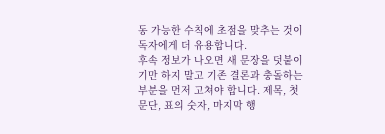동 가능한 수칙에 초점을 맞추는 것이 독자에게 더 유용합니다.
후속 정보가 나오면 새 문장을 덧붙이기만 하지 말고 기존 결론과 충돌하는 부분을 먼저 고쳐야 합니다. 제목, 첫 문단, 표의 숫자, 마지막 행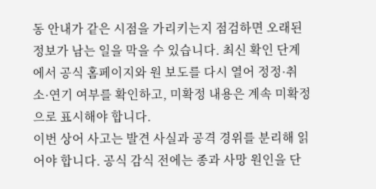동 안내가 같은 시점을 가리키는지 점검하면 오래된 정보가 남는 일을 막을 수 있습니다. 최신 확인 단계에서 공식 홈페이지와 원 보도를 다시 열어 정정·취소·연기 여부를 확인하고, 미확정 내용은 계속 미확정으로 표시해야 합니다.
이번 상어 사고는 발견 사실과 공격 경위를 분리해 읽어야 합니다. 공식 감식 전에는 종과 사망 원인을 단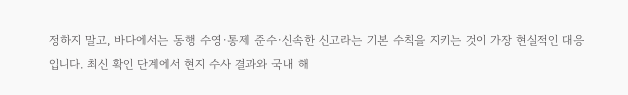정하지 말고, 바다에서는 동행 수영·통제 준수·신속한 신고라는 기본 수칙을 지키는 것이 가장 현실적인 대응입니다. 최신 확인 단계에서 현지 수사 결과와 국내 해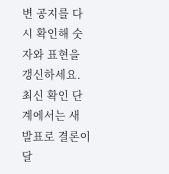변 공지를 다시 확인해 숫자와 표현을 갱신하세요. 최신 확인 단계에서는 새 발표로 결론이 달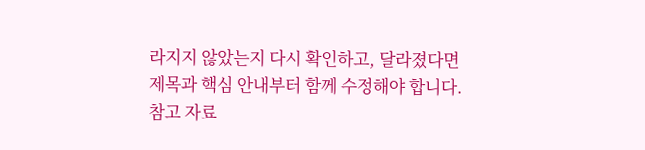라지지 않았는지 다시 확인하고, 달라졌다면 제목과 핵심 안내부터 함께 수정해야 합니다.
참고 자료